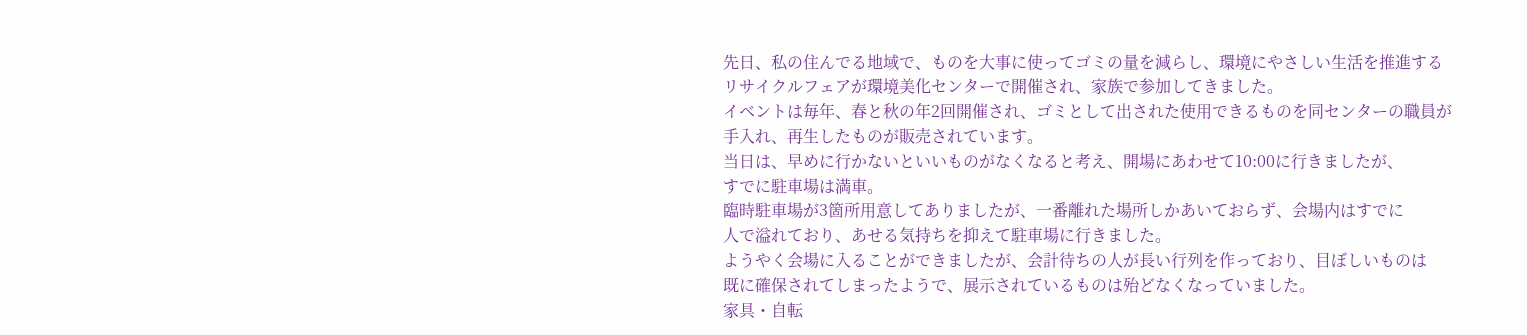先日、私の住んでる地域で、ものを大事に使ってゴミの量を減らし、環境にやさしい生活を推進する
リサイクルフェアが環境美化センターで開催され、家族で参加してきました。
イベントは毎年、春と秋の年2回開催され、ゴミとして出された使用できるものを同センターの職員が
手入れ、再生したものが販売されています。
当日は、早めに行かないといいものがなくなると考え、開場にあわせて10:00に行きましたが、
すでに駐車場は満車。
臨時駐車場が3箇所用意してありましたが、一番離れた場所しかあいておらず、会場内はすでに
人で溢れており、あせる気持ちを抑えて駐車場に行きました。
ようやく会場に入ることができましたが、会計待ちの人が長い行列を作っており、目ぼしいものは
既に確保されてしまったようで、展示されているものは殆どなくなっていました。
家具・自転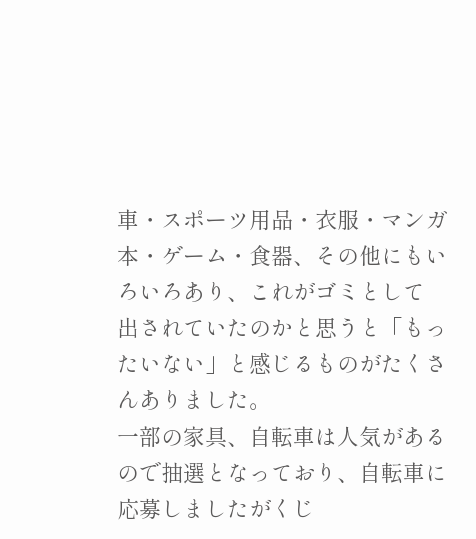車・スポーツ用品・衣服・マンガ本・ゲーム・食器、その他にもいろいろあり、これがゴミとして
出されていたのかと思うと「もったいない」と感じるものがたくさんありました。
一部の家具、自転車は人気があるので抽選となっており、自転車に応募しましたがくじ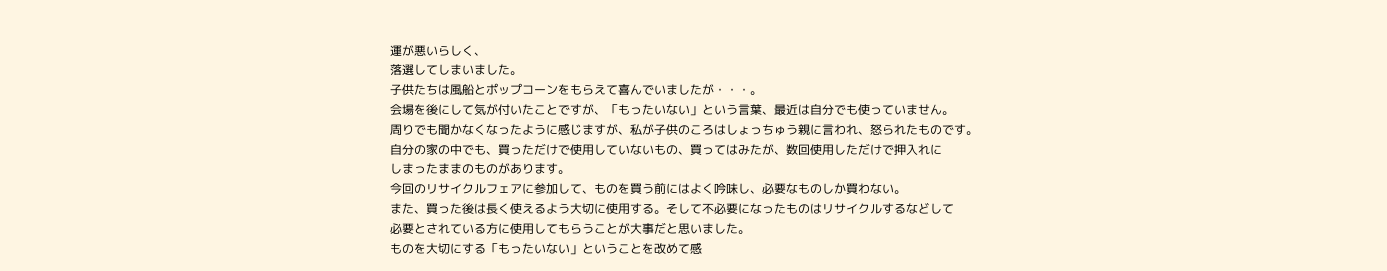運が悪いらしく、
落選してしまいました。
子供たちは風船とポップコーンをもらえて喜んでいましたが・・・。
会場を後にして気が付いたことですが、「もったいない」という言葉、最近は自分でも使っていません。
周りでも聞かなくなったように感じますが、私が子供のころはしょっちゅう親に言われ、怒られたものです。
自分の家の中でも、買っただけで使用していないもの、買ってはみたが、数回使用しただけで押入れに
しまったままのものがあります。
今回のリサイクルフェアに参加して、ものを買う前にはよく吟味し、必要なものしか買わない。
また、買った後は長く使えるよう大切に使用する。そして不必要になったものはリサイクルするなどして
必要とされている方に使用してもらうことが大事だと思いました。
ものを大切にする「もったいない」ということを改めて感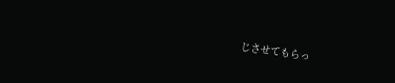じさせてもらっ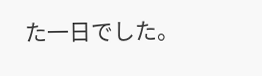た一日でした。